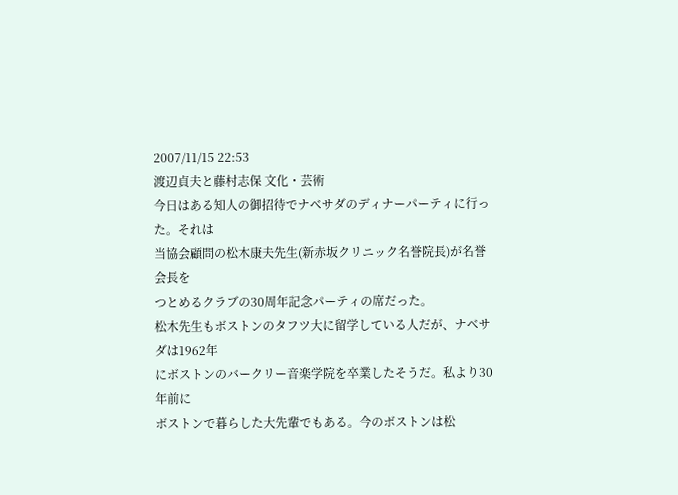2007/11/15 22:53
渡辺貞夫と藤村志保 文化・芸術
今日はある知人の御招待でナベサダのディナーパーティに行った。それは
当協会顧問の松木康夫先生(新赤坂クリニック名誉院長)が名誉会長を
つとめるクラブの30周年記念パーティの席だった。
松木先生もボストンのタフツ大に留学している人だが、ナベサダは1962年
にボストンのバークリー音楽学院を卒業したそうだ。私より30年前に
ボストンで暮らした大先輩でもある。今のボストンは松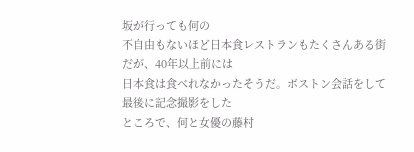坂が行っても何の
不自由もないほど日本食レストランもたくさんある街だが、40年以上前には
日本食は食べれなかったそうだ。ボストン会話をして最後に記念撮影をした
ところで、何と女優の藤村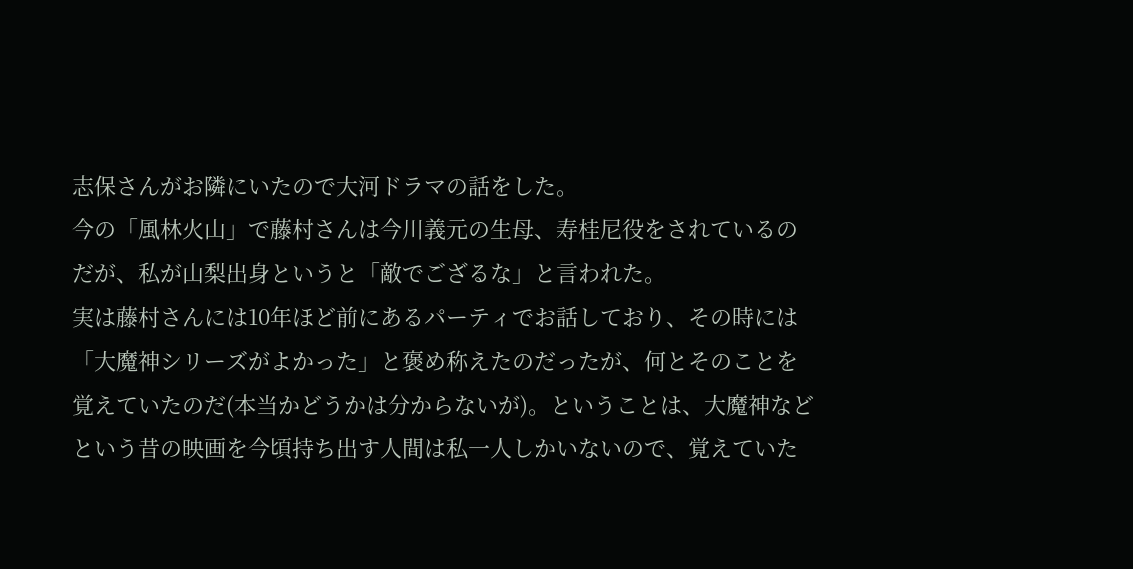志保さんがお隣にいたので大河ドラマの話をした。
今の「風林火山」で藤村さんは今川義元の生母、寿桂尼役をされているの
だが、私が山梨出身というと「敵でござるな」と言われた。
実は藤村さんには10年ほど前にあるパーティでお話しており、その時には
「大魔神シリーズがよかった」と褒め称えたのだったが、何とそのことを
覚えていたのだ(本当かどうかは分からないが)。ということは、大魔神など
という昔の映画を今頃持ち出す人間は私一人しかいないので、覚えていた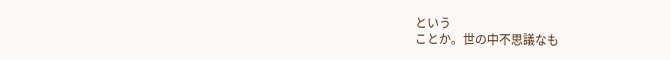という
ことか。世の中不思議なも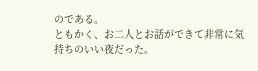のである。
ともかく、お二人とお話ができて非常に気持ちのいい夜だった。